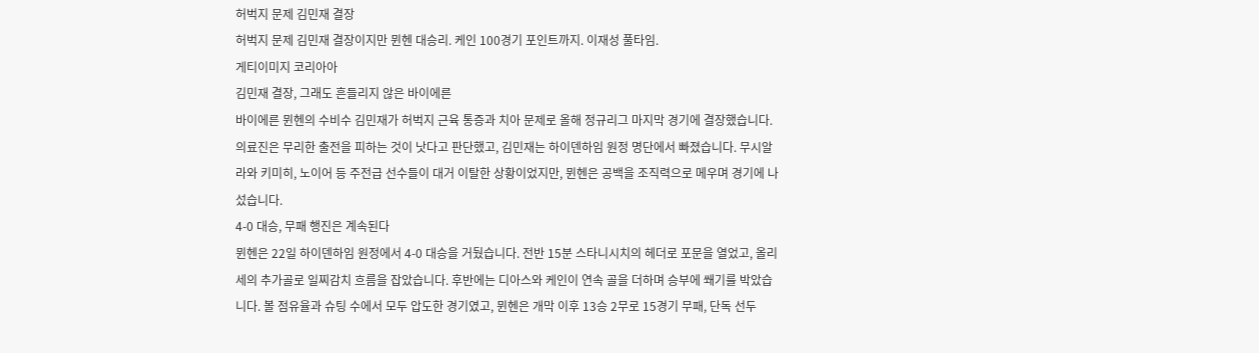허벅지 문제 김민재 결장
허벅지 문제 김민재 결장이지만 뮌헨 대승리. 케인 100경기 포인트까지. 이재성 풀타임.
게티이미지 코리아아
김민재 결장, 그래도 흔들리지 않은 바이에른
바이에른 뮌헨의 수비수 김민재가 허벅지 근육 통증과 치아 문제로 올해 정규리그 마지막 경기에 결장했습니다. 의료진은 무리한 출전을 피하는 것이 낫다고 판단했고, 김민재는 하이덴하임 원정 명단에서 빠졌습니다. 무시알라와 키미히, 노이어 등 주전급 선수들이 대거 이탈한 상황이었지만, 뮌헨은 공백을 조직력으로 메우며 경기에 나섰습니다.
4-0 대승, 무패 행진은 계속된다
뮌헨은 22일 하이덴하임 원정에서 4-0 대승을 거뒀습니다. 전반 15분 스타니시치의 헤더로 포문을 열었고, 올리세의 추가골로 일찌감치 흐름을 잡았습니다. 후반에는 디아스와 케인이 연속 골을 더하며 승부에 쐐기를 박았습니다. 볼 점유율과 슈팅 수에서 모두 압도한 경기였고, 뮌헨은 개막 이후 13승 2무로 15경기 무패, 단독 선두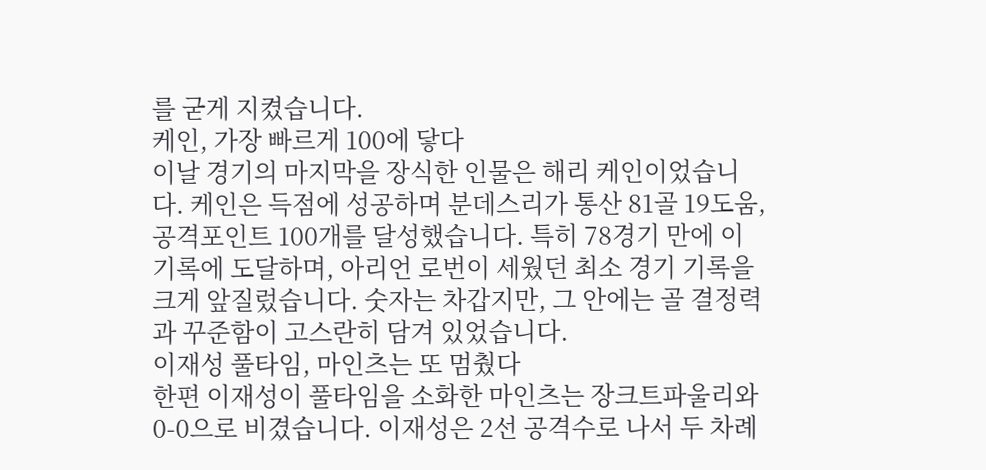를 굳게 지켰습니다.
케인, 가장 빠르게 100에 닿다
이날 경기의 마지막을 장식한 인물은 해리 케인이었습니다. 케인은 득점에 성공하며 분데스리가 통산 81골 19도움, 공격포인트 100개를 달성했습니다. 특히 78경기 만에 이 기록에 도달하며, 아리언 로번이 세웠던 최소 경기 기록을 크게 앞질렀습니다. 숫자는 차갑지만, 그 안에는 골 결정력과 꾸준함이 고스란히 담겨 있었습니다.
이재성 풀타임, 마인츠는 또 멈췄다
한편 이재성이 풀타임을 소화한 마인츠는 장크트파울리와 0-0으로 비겼습니다. 이재성은 2선 공격수로 나서 두 차례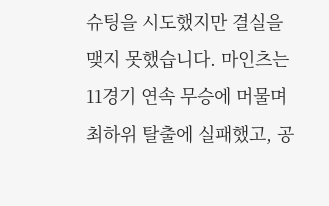슈팅을 시도했지만 결실을 맺지 못했습니다. 마인츠는 11경기 연속 무승에 머물며 최하위 탈출에 실패했고, 공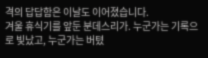격의 답답함은 이날도 이어졌습니다.
겨울 휴식기를 앞둔 분데스리가. 누군가는 기록으로 빛났고, 누군가는 버텼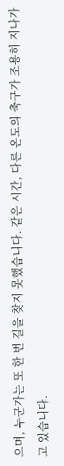으며, 누군가는 또 한 번 길을 찾지 못했습니다. 같은 시간, 다른 온도의 축구가 조용히 지나가고 있습니다.